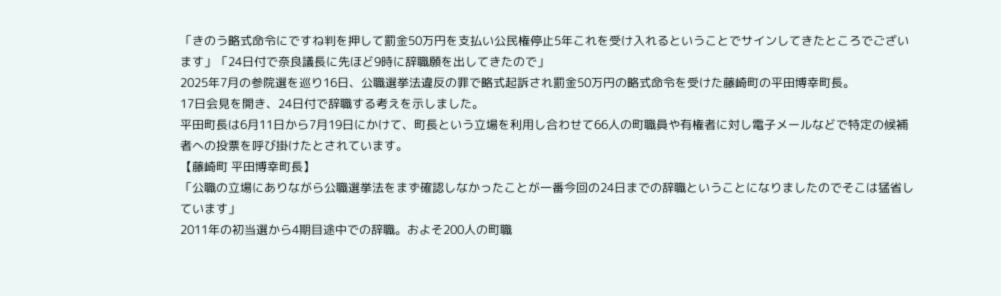「きのう略式命令にですね判を押して罰金50万円を支払い公民権停止5年これを受け入れるということでサインしてきたところでございます」「24日付で奈良議長に先ほど9時に辞職願を出してきたので」
2025年7月の参院選を巡り16日、公職選挙法違反の罪で略式起訴され罰金50万円の略式命令を受けた藤崎町の平田博幸町長。
17日会見を開き、24日付で辞職する考えを示しました。
平田町長は6月11日から7月19日にかけて、町長という立場を利用し合わせて66人の町職員や有権者に対し電子メールなどで特定の候補者への投票を呼び掛けたとされています。
【藤崎町 平田博幸町長】
「公職の立場にありながら公職選挙法をまず確認しなかったことが一番今回の24日までの辞職ということになりましたのでそこは猛省しています」
2011年の初当選から4期目途中での辞職。およそ200人の町職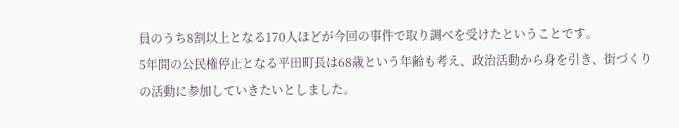員のうち8割以上となる170人ほどが今回の事件で取り調べを受けたということです。
5年間の公民権停止となる平田町長は68歳という年齢も考え、政治活動から身を引き、街づくりの活動に参加していきたいとしました。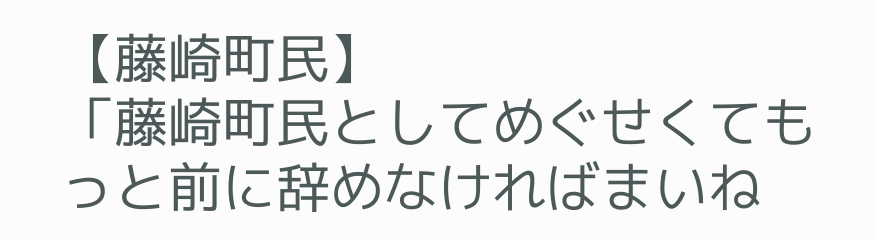【藤崎町民】
「藤崎町民としてめぐせくてもっと前に辞めなければまいね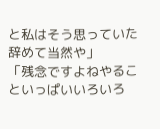と私はそう思っていた辞めて当然や」
「残念ですよねやることいっぱいいろいろ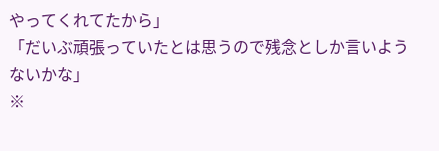やってくれてたから」
「だいぶ頑張っていたとは思うので残念としか言いようないかな」
※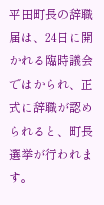平田町長の辞職届は、24日に開かれる臨時議会ではかられ、正式に辞職が認められると、町長選挙が行われます。